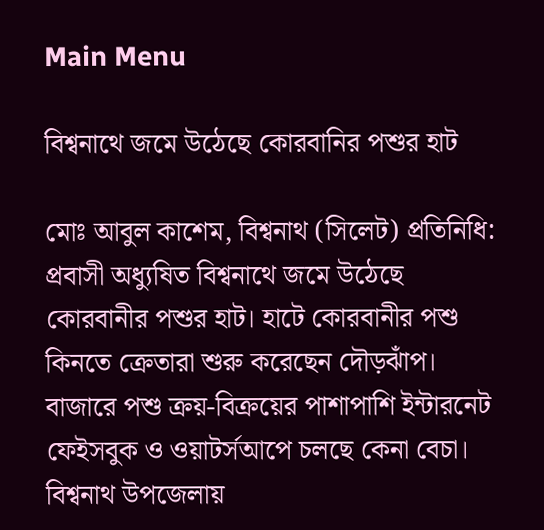Main Menu

বিশ্বনাথে জমে উঠেছে কোরবানির পশুর হাট

মোঃ আবুল কাশেম, বিশ্বনাথ (সিলেট) প্রতিনিধি: প্রবাসী অধ্যুষিত বিশ্বনাথে জমে উঠেছে কোরবানীর পশুর হাট। হাটে কোরবানীর পশু কিনতে ক্রেতারা শুরু করেছেন দৌড়ঝাঁপ। বাজারে পশু ক্রয়-বিক্রয়ের পাশাপাশি ইন্টারনেট ফেইসবুক ও ওয়াটর্সআপে চলছে কেনা বেচা।
বিশ্বনাথ উপজেলায়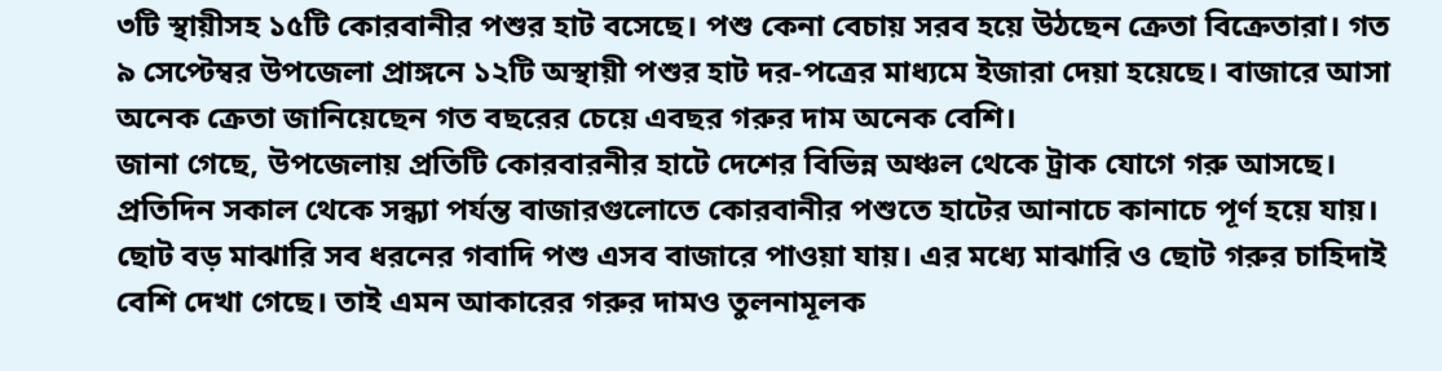৩টি স্থায়ীসহ ১৫টি কোরবানীর পশুর হাট বসেছে। পশু কেনা বেচায় সরব হয়ে উঠছেন ক্রেতা বিক্রেতারা। গত ৯ সেপ্টেম্বর উপজেলা প্রাঙ্গনে ১২টি অস্থায়ী পশুর হাট দর-পত্রের মাধ্যমে ইজারা দেয়া হয়েছে। বাজারে আসা অনেক ক্রেতা জানিয়েছেন গত বছরের চেয়ে এবছর গরুর দাম অনেক বেশি।
জানা গেছে, উপজেলায় প্রতিটি কোরবারনীর হাটে দেশের বিভিন্ন অঞ্চল থেকে ট্রাক যোগে গরু আসছে। প্রতিদিন সকাল থেকে সন্ধ্যা পর্যন্ত বাজারগুলোতে কোরবানীর পশুতে হাটের আনাচে কানাচে পূর্ণ হয়ে যায়। ছোট বড় মাঝারি সব ধরনের গবাদি পশু এসব বাজারে পাওয়া যায়। এর মধ্যে মাঝারি ও ছোট গরুর চাহিদাই বেশি দেখা গেছে। তাই এমন আকারের গরুর দামও তুলনামূলক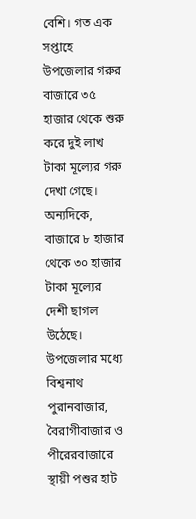বেশি। গত এক সপ্তাহে উপজেলার গরুর বাজারে ৩৫ হাজার থেকে শুরু করে দুই লাখ টাকা মূল্যের গরু দেখা গেছে।
অন্যদিকে, বাজারে ৮ হাজার থেকে ৩০ হাজার টাকা মূল্যের দেশী ছাগল উঠেছে। উপজেলার মধ্যে বিশ্বনাথ পুরানবাজার, বৈরাগীবাজার ও পীরেরবাজারে স্থায়ী পশুর হাট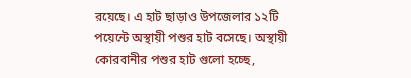রয়েছে। এ হাট ছাড়াও উপজেলার ১২টি পয়েন্টে অস্থায়ী পশুর হাট বসেছে। অস্থায়ী কোরবানীর পশুর হাট গুলো হচ্ছে,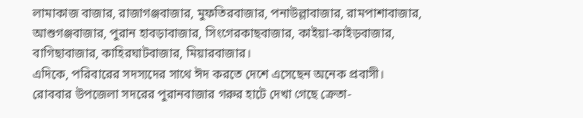লামাকাজ বাজার, রাজাগঞ্জবাজার, মুফতিরবাজার, পনাউল্লাবাজার, রামপাশাবাজার, আশুগঞ্জবাজার, পুরান হাবড়াবাজার, সিংগেরকাছবাজার, কাইয়া-কাইড়বাজার, বাগিছাবাজার, কাহিরঘাটবাজার, মিয়ারবাজার।
এদিকে, পরিবারের সদস্যদের সাথে ঈদ করতে দেশে এসেছেন অনেক প্রবাসী।
রোববার উপজেলা সদরের পুরানবাজার গরুর হাটে দেখা গেছে ক্রেতা-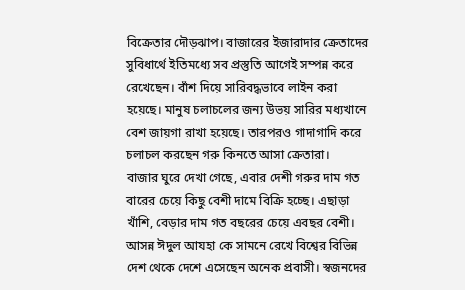বিক্রেতার দৌড়ঝাপ। বাজারের ইজারাদার ক্রেতাদের সুবিধার্থে ইতিমধ্যে সব প্রস্তুতি আগেই সম্পন্ন করে রেখেছেন। বাঁশ দিয়ে সারিবদ্ধভাবে লাইন করা হয়েছে। মানুষ চলাচলের জন্য উভয় সারির মধ্যখানে বেশ জায়গা রাখা হয়েছে। তারপরও গাদাগাদি করে চলাচল করছেন গরু কিনতে আসা ক্রেতারা।
বাজার ঘুরে দেখা গেছে, এবার দেশী গরুর দাম গত বারের চেয়ে কিছু বেশী দামে বিক্রি হচ্ছে। এছাড়া খাঁশি, বেড়ার দাম গত বছরের চেয়ে এবছর বেশী।
আসন্ন ঈদুল আযহা কে সামনে রেখে বিশ্বের বিভিন্ন দেশ থেকে দেশে এসেছেন অনেক প্রবাসী। স্বজনদের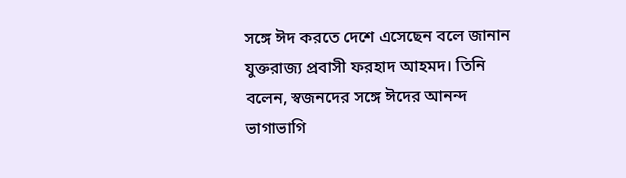সঙ্গে ঈদ করতে দেশে এসেছেন বলে জানান যুক্তরাজ্য প্রবাসী ফরহাদ আহমদ। তিনি বলেন, স্বজনদের সঙ্গে ঈদের আনন্দ ভাগাভাগি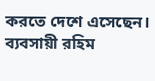করতে দেশে এসেছেন।
ব্যবসায়ী রহিম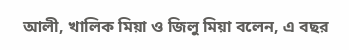আলী, খালিক মিয়া ও জিলু মিয়া বলেন, এ বছর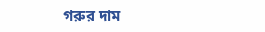গরুর দাম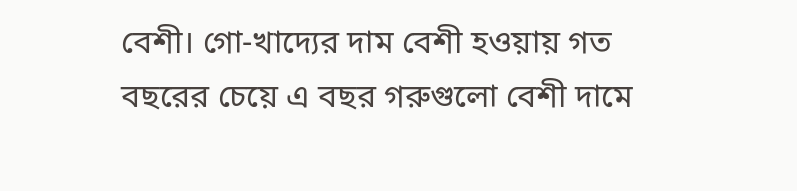বেশী। গো-খাদ্যের দাম বেশী হওয়ায় গত বছরের চেয়ে এ বছর গরুগুলো বেশী দামে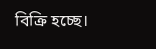বিক্রি হচ্ছে।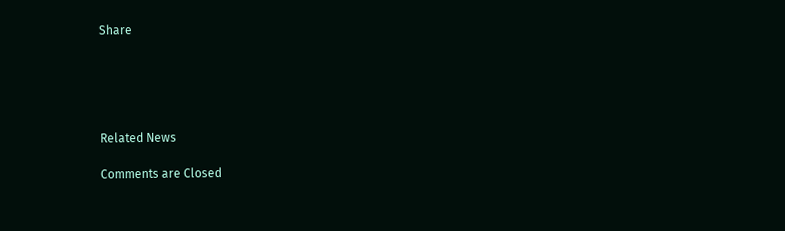Share





Related News

Comments are Closed